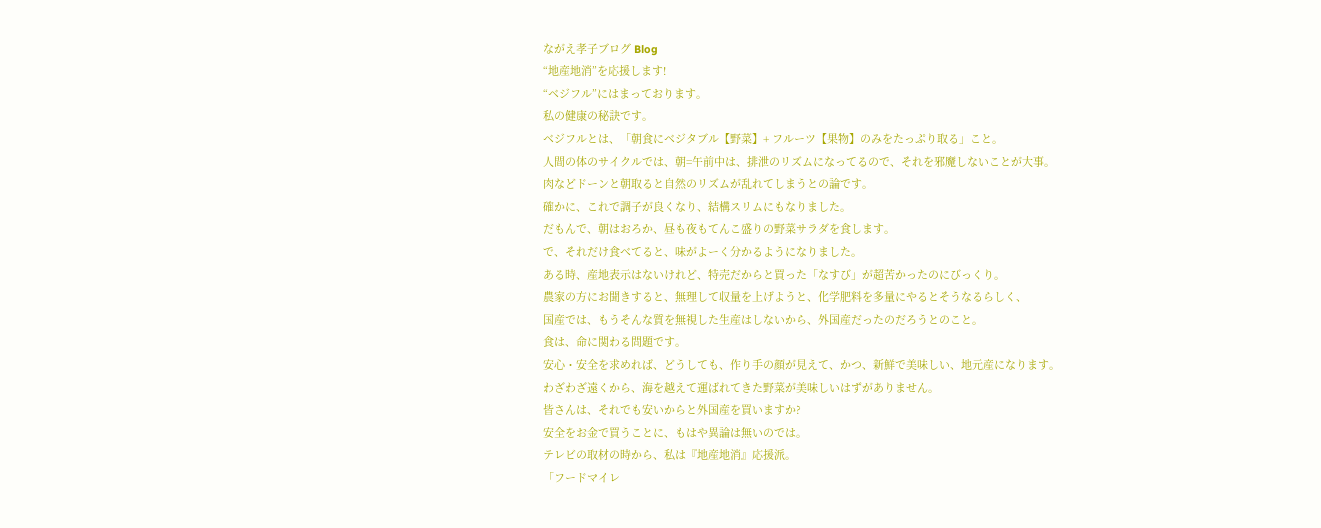ながえ孝子ブログ Blog
“地産地消”を応援します!
“ベジフル”にはまっております。
私の健康の秘訣です。
ベジフルとは、「朝食にベジタブル【野菜】+ フルーツ【果物】のみをたっぷり取る」こと。
人間の体のサイクルでは、朝=午前中は、排泄のリズムになってるので、それを邪魔しないことが大事。
肉などドーンと朝取ると自然のリズムが乱れてしまうとの論です。
確かに、これで調子が良くなり、結構スリムにもなりました。
だもんで、朝はおろか、昼も夜もてんこ盛りの野菜サラダを食します。
で、それだけ食べてると、味がよーく分かるようになりました。
ある時、産地表示はないけれど、特売だからと買った「なすび」が超苦かったのにびっくり。
農家の方にお聞きすると、無理して収量を上げようと、化学肥料を多量にやるとそうなるらしく、
国産では、もうそんな質を無視した生産はしないから、外国産だったのだろうとのこと。
食は、命に関わる問題です。
安心・安全を求めれば、どうしても、作り手の顔が見えて、かつ、新鮮で美味しい、地元産になります。
わざわざ遠くから、海を越えて運ばれてきた野菜が美味しいはずがありません。
皆さんは、それでも安いからと外国産を買いますか?
安全をお金で買うことに、もはや異論は無いのでは。
テレビの取材の時から、私は『地産地消』応援派。
「フードマイレ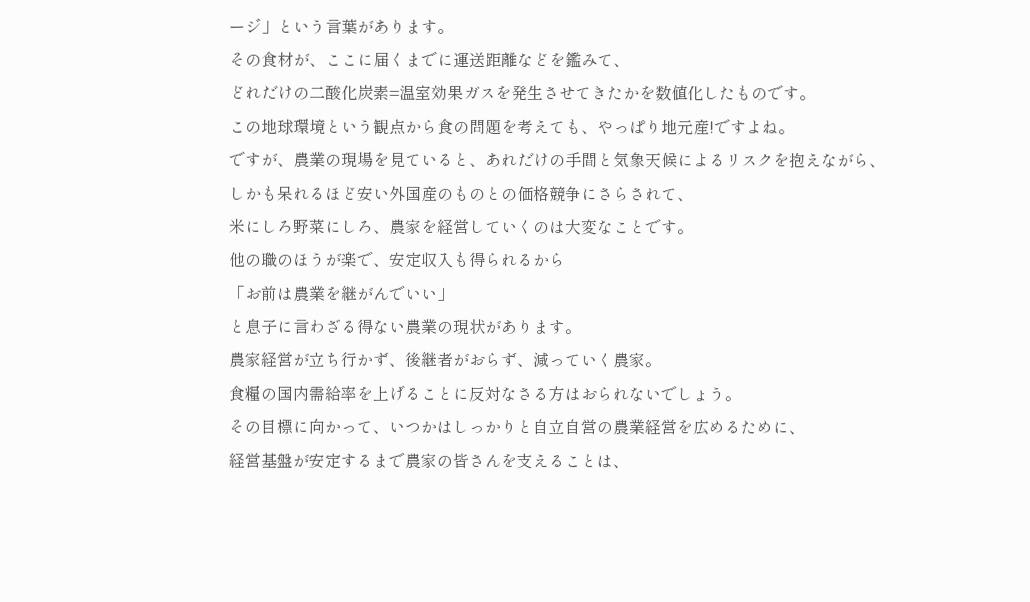ージ」という言葉があります。
その食材が、ここに届くまでに運送距離などを鑑みて、
どれだけの二酸化炭素=温室効果ガスを発生させてきたかを数値化したものです。
この地球環境という観点から食の問題を考えても、やっぱり地元産!ですよね。
ですが、農業の現場を見ていると、あれだけの手間と気象天候によるリスクを抱えながら、
しかも呆れるほど安い外国産のものとの価格競争にさらされて、
米にしろ野菜にしろ、農家を経営していくのは大変なことです。
他の職のほうが楽で、安定収入も得られるから
「お前は農業を継がんでいい」
と息子に言わざる得ない農業の現状があります。
農家経営が立ち行かず、後継者がおらず、減っていく農家。
食糧の国内需給率を上げることに反対なさる方はおられないでしょう。
その目標に向かって、いつかはしっかりと自立自営の農業経営を広めるために、
経営基盤が安定するまで農家の皆さんを支えることは、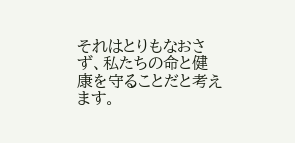それはとりもなおさず、私たちの命と健康を守ることだと考えます。